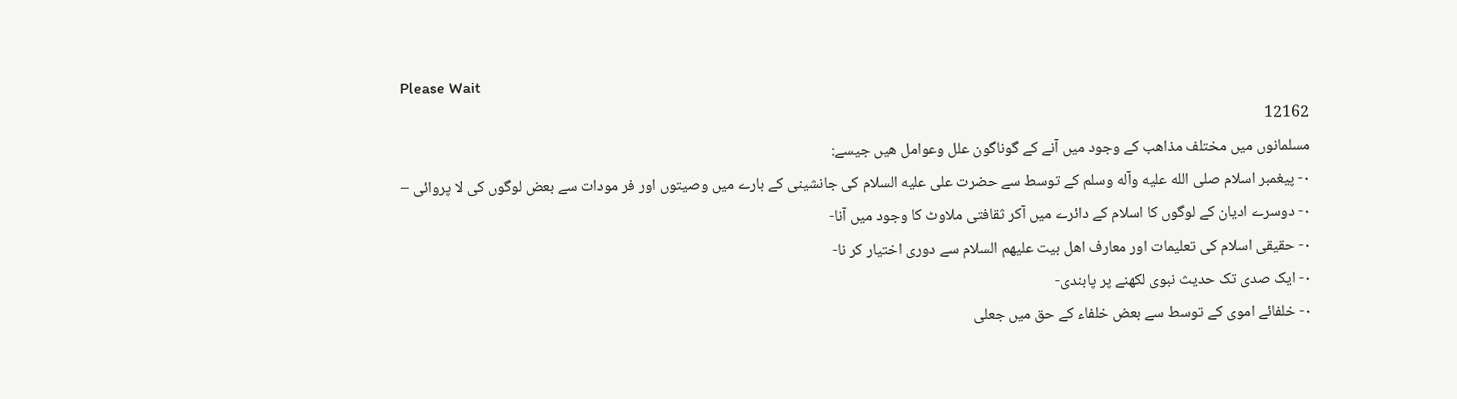Please Wait
12162
مسلمانوں میں مختلف مذاهب کے وجود میں آنے کے گوناگون علل وعوامل هیں جیسے:
٠- پیغمبر اسلام صلی الله علیه وآله وسلم کے توسط سے حضرت علی علیه السلام کی جانشینی کے بارے میں وصیتوں اور فر مودات سے بعض لوگوں کی لا پروائی –
٠- دوسرے ادیان کے لوگوں کا اسلام کے دائرے میں آکر ثقافتی ملاوٹ کا وجود میں آنا-
٠- حقیقی اسلام کی تعلیمات اور معارف اهل بیت علیهم السلام سے دوری اختیار کر نا-
٠- ایک صدی تک حدیث نبوی لکھنے پر پابندی-
٠- خلفائے اموی کے توسط سے بعض خلفاء کے حق میں جعلی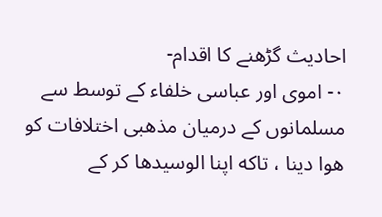احادیث گڑھنے کا اقدام-
٠- اموی اور عباسی خلفاء کے توسط سے مسلمانوں کے درمیان مذهبی اختلافات کو هوا دینا ، تاکه اپنا الوسیدھا کر کے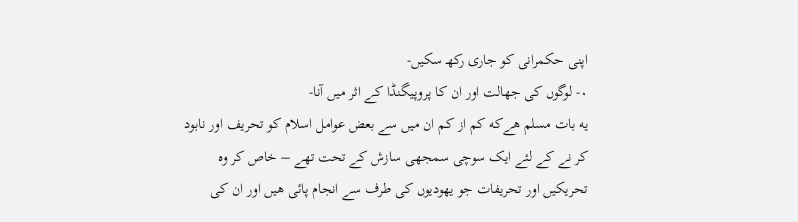اپنی حکمرانی کو جاری رکھـ سکیں-
٠- لوگوں کی جهالت اور ان کا پروپیگنڈا کے اثر میں آنا-
یه بات مسلم هےکه کم از کم ان میں سے بعض عوامل اسلام کو تحریف اور نابود کر نے کے لئے ایک سوچی سمجھی سازش کے تحت تھے – خاص کر وه تحریکیں اور تحریفات جو یهودیوں کی طرف سے انجام پائی هیں اور ان کی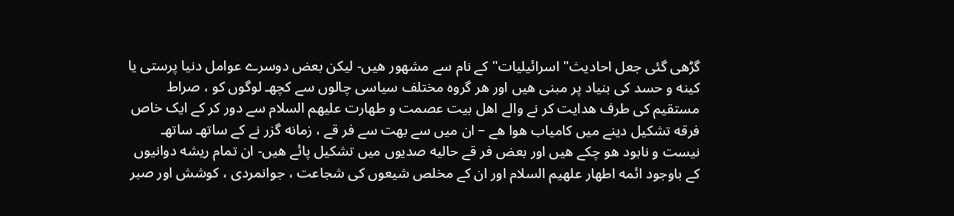گڑھی گئی جعل احادیث" اسرائیلیات" کے نام سے مشهور هیں- لیکن بعض دوسرے عوامل دنیا پرستی یا کینه و حسد کی بنیاد پر مبنی هیں اور هر گروه مختلف سیاسی چالوں سے کچھـ لوگوں کو ، صراط مستقیم کی طرف هدایت کر نے والے اهل بیت عصمت و طهارت علیهم السلام سے دور کر کے ایک خاص فرقه تشکیل دینے میں کامیاب هوا هے – ان میں سے بهت سے فر قے ، زمانه گزر نے کے ساتھـ ساتھـ نیست و نابود هو چکے هیں اور بعض فر قے حالیه صدیوں میں تشکیل پائے هیں- ان تمام ریشه دوانیوں کے باوجود ائمه اطهار علهیم السلام اور ان کے مخلص شیعوں کی شجاعت ، جوانمردی ، کوشش اور صبر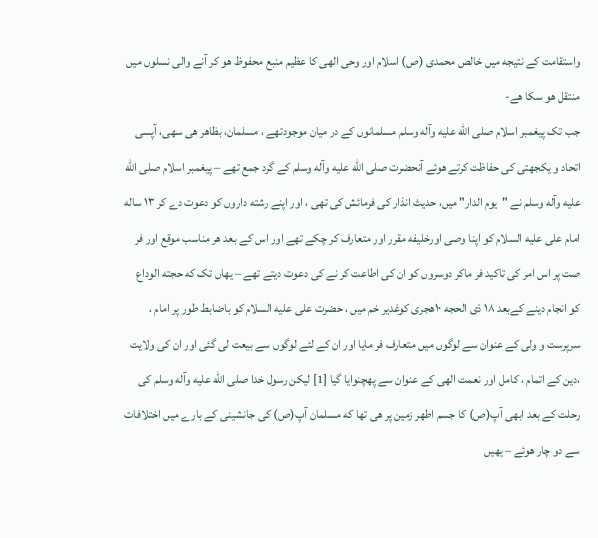واستقامت کے نتیجه میں خالص محمدی (ص) اسلام اور وحی الهی کا عظیم منبع محفوظ هو کر آنے والی نسلوں میں منتقل هو سکا هے-
جب تک پیغمبر اسلام صلی الله علیه وآله وسلم مسلمانوں کے در میان موجودتھے ، مسلمان، بظاهر هی سهی، آپسی اتحاد و یکجهتی کی حفاظت کرتے هوئے آنحضرت صلی الله علیه وآله وسلم کے گرد جمع تھے – پیغمبر اسلام صلی الله علیه وآله وسلم نے "یوم الدار" میں، حدیث انذار کی فرمائش کی تھی ، اور اپنے رشته داروں کو دعوت دے کر ١٣ ساله امام علی علیه السلام کو اپنا وصی اورخلیفه مقرر اور متعارف کر چکے تھے اور اس کے بعد هر مناسب موقع اور فر صت پر اس امر کی تاکید فر ماکر دوسروں کو ان کی اطاعت کر نے کی دعوت دیتے تھے – یهاں تک که حجته الوداع کو انجام دینے کےبعد ١٨ ذی الحجه ١٠هجری کوغدیر خم میں ، حضرت علی علیه السلام کو باضابط طور پر امام ، سرپرست و ولی کے عنوان سے لوگوں میں متعارف فر مایا اور ان کے لئے لوگوں سے بیعت لی گئی اور ان کی ولایت ،دین کے اتمام ، کامل اور نعمت الهی کے عنوان سے پھچنوایا گیا [1] لیکن رسول خدا صلی الله علیه وآله وسلم کی رحلت کے بعد ابھی آپ(ص) کا جسم اطهر زمین پر هی تھا که مسلمان آپ(ص) کی جانشینی کے بارے میں اختلافات سے دو چار هوئے – یهیں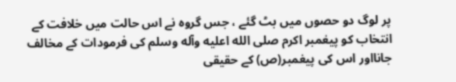پر لوگ دو حصوں میں بٹ گئے ، جس گروه نے اس حالت میں خلافت کے انتخاب کو پیغمبر اکرم صلی الله اعلیه وآله وسلم کی فرمودات کے مخالف جانااور اس کی پیغمبر(ص) کے حقیقی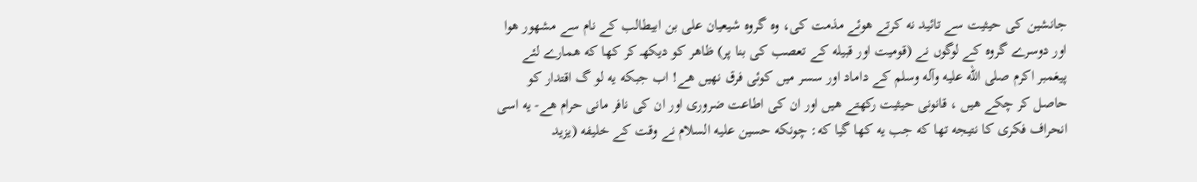جانشین کی حیثیت سے تائید نه کرتے هوئے مذمت کی، وه گروه شیعیان علی بن ابیطالب کے نام سے مشهور هوا اور دوسرے گروه کے لوگوں نے (قومیت اور قبیله کے تعصب کی بنا پر) ظاهر کو دیکھـ کر کها که همارے لئے پیغمبر اکرم صلی الله علیه وآله وسلم کے داماد اور سسر میں کوئی فرق نهیں هے! اب جبکه یه لو گ اقتدار کو حاصل کر چکے هیں ، قانونی حیثیت رکھتے هیں اور ان کی اطاعت ضروری اور ان کی نافر مانی حرام هے- یه اسی انحراف فکری کا نتیجه تھا که جب یه کها گیا که: چونکه حسین علیه السلام نے وقت کے خلیفه (یزید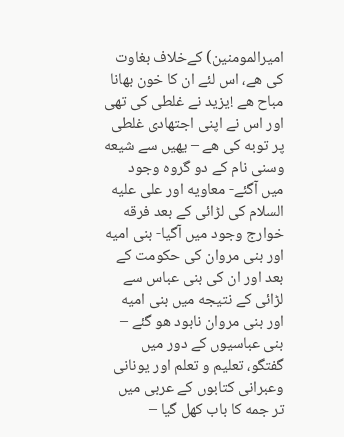امیرالمومنین) کےخلاف بغاوت کی هے، اس لئے ان کا خون بهانا مباح هے !یزید نے غلطی کی تھی اور اس نے اپنی اجتهادی غلطی پر توبه کی هے – یهیں سے شیعه وسنی نام کے دو گروه وجود میں آگئے- معاویه اور علی علیه السلام کی لڑائی کے بعد فرقه خوارج وجود میں آگیا- بنی امیه اور بنی مروان کی حکومت کے بعد اور ان کی بنی عباس سے لڑائی کے نتیجه میں بنی امیه اور بنی مروان نابود هو گئے – بنی عباسیوں کے دور میں گفتگو، تعلیم و تعلم اور یونانی وعبرانی کتابوں کے عربی میں تر جمه کا باب کھل گیا –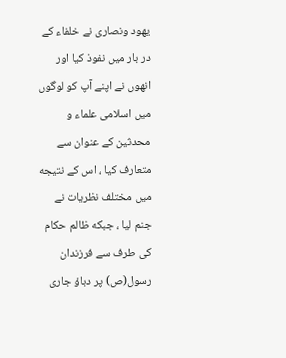یهود ونصاری نے خلفاء کے در بار میں نفوذ کیا اور انھوں نے اپنے آپ کو لوگوں میں اسلامی علماء و محدثین کے عنوان سے متعارف کیا ، اس کے نتیجه میں مختلف نظریات نے جنم لیا ، جبکه ظالم حکام کی طرف سے فرزندان رسول(ص) پر دباؤ جاری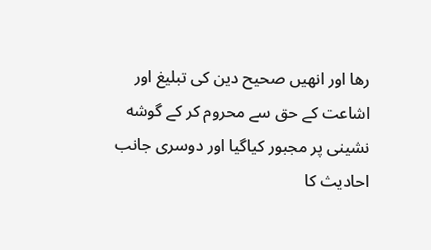رھا اور انھیں صحیح دین کی تبلیغ اور اشاعت کے حق سے محروم کر کے گوشه نشینی پر مجبور کیاگیا اور دوسری جانب احادیث کا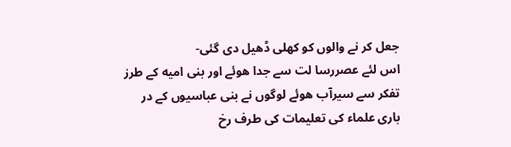جعل کر نے والوں کو کھلی ڈھیل دی گئی-
اس لئے عصررسا لت سے جدا هوئے اور بنی امیه کے طرز تفکر سے سیرآب هوئے لوگوں نے بنی عباسیوں کے در باری علماء کی تعلیمات کی طرف رخ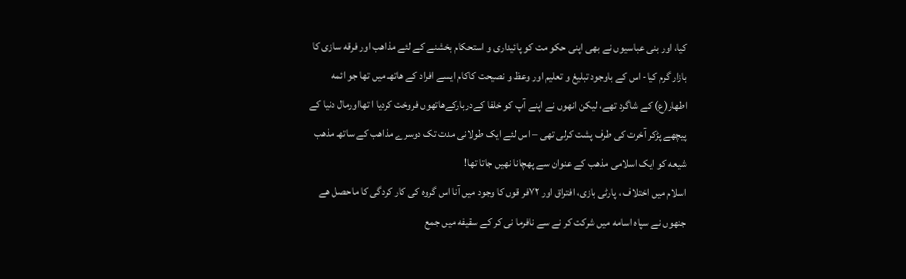کیا، اور بنی عباسیوں نے بھی اپنی حکو مت کو پائیداری و استحکام بخشنے کے لئے مذاهب اور فرقه سازی کا بازار گرم کیا- اس کے باوجود تبلیغ و تعلیم اور وعظ و نصیحت کاکام ایسے افراد کے هاتھـ میں تھا جو ائمه اطهار(ع) کے شاگرد تھے، لیکن انهوں نے اپنے آپ کو خلفا کےدربارکےهاتھوں فروخت کردیا ا تھااورمال دنیا کے پیچھے پڑکر آخرت کی طرف پشت کرلی تھی – اس لئے ایک طولانی مدت تک دوسرے مذاهب کے ساتھـ مذهب شیعه کو ایک اسلامی مذهب کے عنوان سے پهچانا نهیں جاتا تھا!
اسلام میں اختلاف ، پارٹی بازی، افتراق اور ٧٢فر قوں کا وجود میں آنا اس گروه کی کار کردگی کا ماحصل هے جنھوں نے سپاه اسامه میں شرکت کر نے سے نافرما نی کر کے سقیفه میں جمع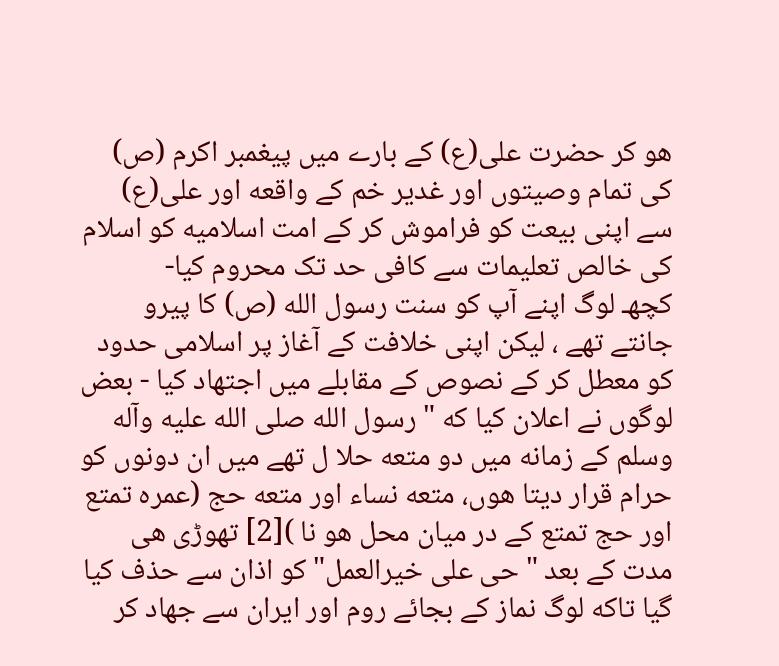هو کر حضرت علی(ع) کے بارے میں پیغمبر اکرم (ص) کی تمام وصیتوں اور غدیر خم کے واقعه اور علی(ع) سے اپنی بیعت کو فراموش کر کے امت اسلامیه کو اسلام کی خالص تعلیمات سے کافی حد تک محروم کیا-
کچھـ لوگ اپنے آپ کو سنت رسول الله (ص) کا پیرو جانتے تھے ، لیکن اپنی خلافت کے آغاز پر اسلامی حدود کو معطل کر کے نصوص کے مقابلے میں اجتهاد کیا - بعض لوگوں نے اعلان کیا که " رسول الله صلی الله علیه وآله وسلم کے زمانه میں دو متعه حلا ل تھے میں ان دونوں کو حرام قرار دیتا هوں، متعه نساء اور متعه حج (عمره تمتع اور حج تمتع کے در میان محل هو نا )[2] تھوڑی هی مدت کے بعد " حی علی خیرالعمل" کو اذان سے حذف کیا گیا تاکه لوگ نماز کے بجائے روم اور ایران سے جهاد کر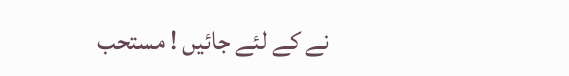نے کے لئے جائیں ! مستحب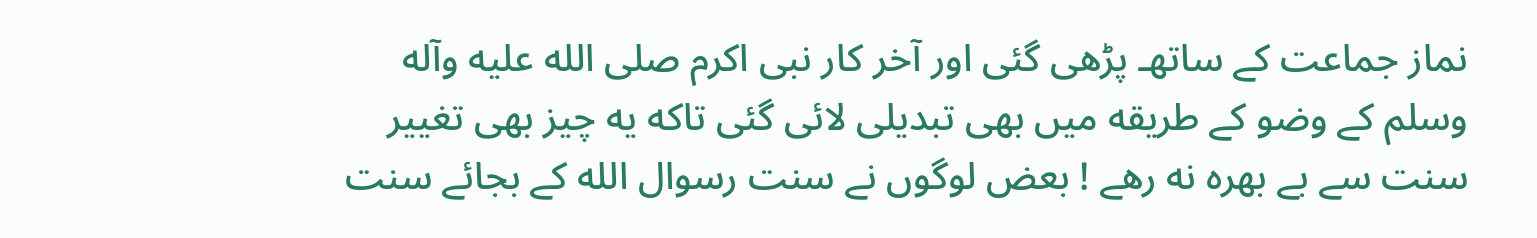نماز جماعت کے ساتھـ پڑھی گئی اور آخر کار نبی اکرم صلی الله علیه وآله وسلم کے وضو کے طریقه میں بھی تبدیلی لائی گئی تاکه یه چیز بھی تغییر سنت سے بے بهره نه رهے ! بعض لوگوں نے سنت رسوال الله کے بجائے سنت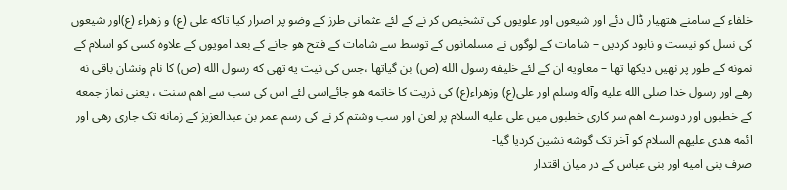خلفاء کے سامنے هتھیار ڈال دئے اور شیعوں اور علویوں کی تشخیص کر نے کے لئے عثمانی طرز کے وضو پر اصرار کیا تاکه علی (ع) و زهراء (ع)اور شیعوں کی نسل کو نیست و نابود کردیں – شامات کے لوگوں نے مسلمانوں کے توسط سے شامات کے فتح هو جانے کے بعد امویوں کے علاوه کسی کو اسلام کے نمونه کے طور پر نهیں دیکھا تھا – معاویه ان کے لئے خلیفه رسول الله (ص) بن گیاتھا ،جس کی نیت یه تھی که رسول الله (ص) کا نام ونشان باقی نه رهے اور رسول خدا صلی الله علیه وآله وسلم اور علی(ع) وزهراء(ع) کی ذریت کا خاتمه هو جائےاسی لئے اس کی سب سے اهم سنت ، یعنی نماز جمعه کے خطبوں اور دوسرے اهم سر کاری خطبوں میں علی علیه السلام پر لعن اور سب وشتم کر نے کی رسم عمر بن عبدالعزیز کے زمانه تک جاری رھی اور ائمه هدی علیهم السلام کو آخر تک گوشه نشین کردیا گیا-
صرف بنی امیه اور بنی عباس کے در میان اقتدار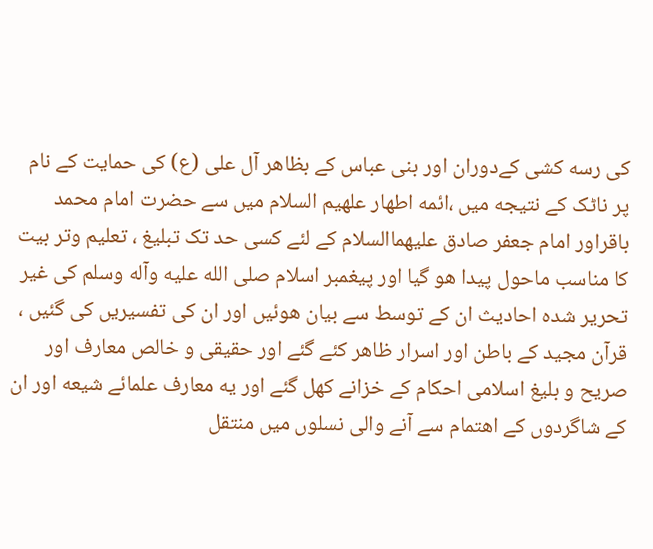کی رسه کشی کےدوران اور بنی عباس کے بظاهر آل علی (ع) کی حمایت کے نام پر ناٹک کے نتیجه میں ،ائمه اطهار علهیم السلام میں سے حضرت امام محمد باقراور امام جعفر صادق علیهماالسلام کے لئے کسی حد تک تبلیغ ، تعلیم وتر بیت کا مناسب ماحول پیدا هو گیا اور پیغمبر اسلام صلی الله علیه وآله وسلم کی غیر تحریر شده احادیث ان کے توسط سے بیان ھوئیں اور ان کی تفسیریں کی گئیں ، قرآن مجید کے باطن اور اسرار ظاهر کئے گئے اور حقیقی و خالص معارف اور صریح و بلیغ اسلامی احکام کے خزانے کھل گئے اور یه معارف علمائے شیعه اور ان کے شاگردوں کے اهتمام سے آنے والی نسلوں میں منتقل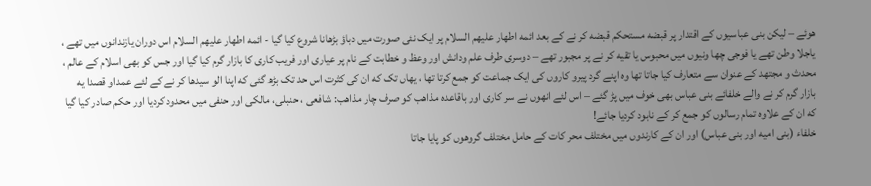هوئے – لیکن بنی عباسیوں کے اقتدار پر قبضه مستحکم قبضه کر نے کے بعد ائمه اطهار علیهم السلام پر ایک نئی صورت میں دباؤ بڑھانا شروع کیا گیا - ائمه اطهار علیهم السلام اس دوران یازندانوں میں تھے ، یاجلا وطن تھے یا فوجی چها ونیوں میں محبوس یا تقیه کر نے پر مجبور تھے – دوسری طرف علم ودانش اور وعظ و خطابت کے نام پر عیاری اور فریب کاری کا بازار گرم کیا گیا اور جس کو بھی اسلام کے عالم ، محدث و مجتهد کے عنوان سے متعارف کیا جاتا تھا وه اپنے گرد پیرو کاروں کی ایک جماعت کو جمع کرتا تھا ، یهاں تک که ان کی کثرت اس حد تک بڑھ گئی که اپنا الو سیدھا کر نے کے لئے عمداو قصدا یه بازار گرم کر نے والے خلفائے بنی عباس بھی خوف میں پڑ گئے – اس لئے انھوں نے سر کاری اور باقاعده مذاهب کو صرف چار مذاهب: شافعی ، حنبلی، مالکی اور حنفی میں محدود کردیا اور حکم صادر کیا گیا که ان کے علاوه تمام رسالوں کو جمع کر کے نابود کردیا جائے!
خلفاء (بنی امیه اور بنی عباس) اور ان کے کارندوں میں مختلف محر کات کے حامل مختلف گروهوں کو پایا جاتا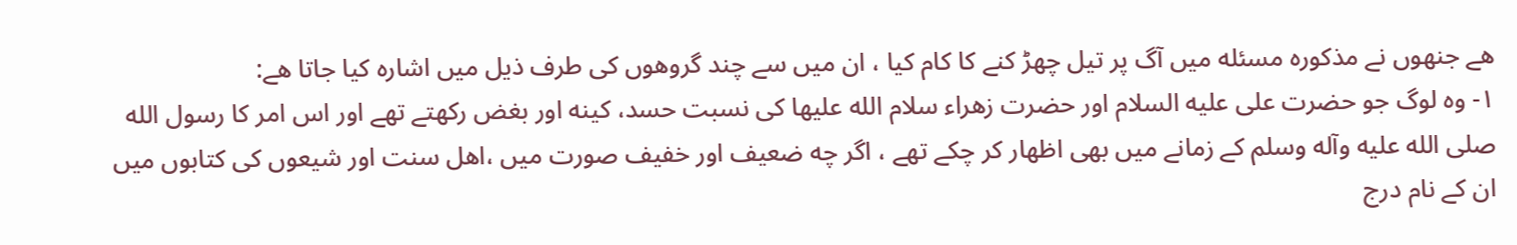هے جنهوں نے مذکوره مسئله میں آگ پر تیل چھڑ کنے کا کام کیا ، ان میں سے چند گروهوں کی طرف ذیل میں اشاره کیا جاتا هے:
١- وه لوگ جو حضرت علی علیه السلام اور حضرت زهراء سلام الله علیها کی نسبت حسد، کینه اور بغض رکھتے تھے اور اس امر کا رسول الله صلی الله علیه وآله وسلم کے زمانے میں بھی اظهار کر چکے تھے ، اگر چه ضعیف اور خفیف صورت میں ،اهل سنت اور شیعوں کی کتابوں میں ان کے نام درج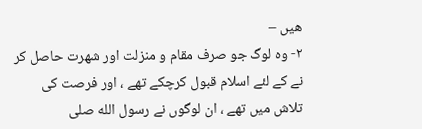هیں –
٢- وه لوگ جو صرف مقام و منزلت اور شهرت حاصل کر نے کے لئے اسلام قبول کرچکے تھے ، اور فرصت کی تلاش میں تھے ، ان لوگوں نے رسول الله صلی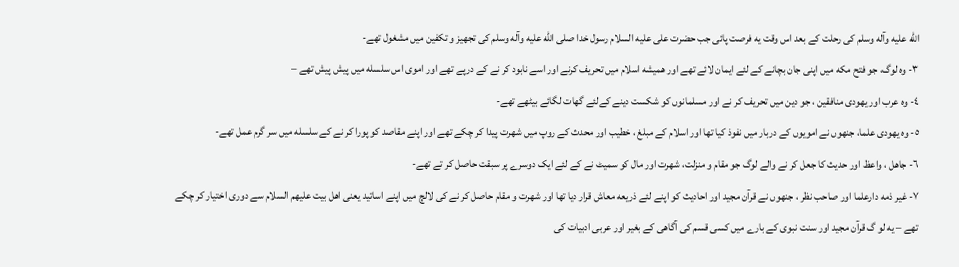الله علیه وآله وسلم کی رحلت کے بعد اس وقت یه فرصت پائی جب حضرت علی علیه السلام رسول خدا صلی الله علیه وآله وسلم کی تجهیز و تکفین میں مشغول تھے-
٣- وه لوگ، جو فتح مکه میں اپنی جان بچانے کے لئے ایمان لائے تھے اور همیشه اسلام میں تحریف کرنے اور اسے نابود کر نے کے درپے تھے اور اموی اس سلسله میں پیش پیش تهے –
٤- وه عرب اور یهودی منافقین ، جو دین میں تحریف کر نے اور مسلمانوں کو شکست دینے کےلئے گھات لگائے بیٹھے تھے-
٥- وه یهودی علما، جنهوں نے امویوں کے دربار میں نفوذ کیا تھا اور اسلام کے مبلغ ، خطیب اور محدث کے روپ میں شهرت پیدا کر چکے تھے اور اپنے مقاصد کو پورا کر نے کے سلسله میں سر گرم عمل تھے-
٦- جاهل ، واعظ اور حدیث کا جعل کر نے والے لوگ جو مقام و منزلت، شهرت اور مال کو سمیٹ نے کے لئے ایک دوسرے پر سبقت حاصل کر تے تھے-
٧- غیر ذمه دارعلما اور صاحب نظر ، جنھوں نے قرآن مجید اور احادیث کو اپنے لئے ذریعه معاش قرار دیا تھا اور شهرت و مقام حاصل کر نے کی لالچ میں اپنے اساتید یعنی اهل بیت علیهم السلام سے دوری اختیار کر چکے تھے – یه لو گ قرآن مجید اور سنت نبوی کے بارے میں کسی قسم کی آگاهی کے بغیر اور عربی ادبیات کی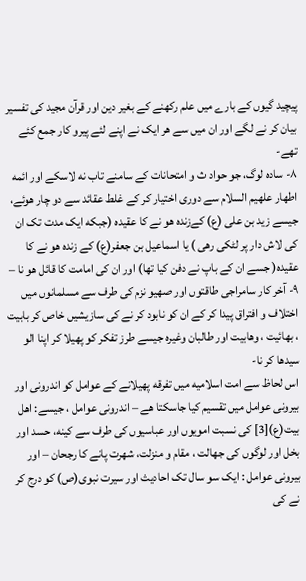پیچید گیوں کے بارے میں علم رکھنے کے بغیر دین اور قرآن مجید کی تفسیر بیان کر نے لگے اور ان میں سے هر ایک نے اپنے لئے پیرو کار جمع کئے تھے-
٨- ساده لوگ، جو حواد ث و امتحانات کے سامنے تاب نه لاسکے اور ائمه اطهار علهیم السلام سے دوری اختیار کر کے غلط عقائد سے دو چار هوئے، جیسے زید بن علی (ع) کےزنده هو نے کا عقیده (جبکه ایک مدت تک ان کی لاش دار پر لٹکی رهی ) یا اسماعیل بن جعفر(ع) کے زنده هو نے کا عقیده( جسے ان کے باپ نے دفن کیا تھا) اور ان کی امامت کا قائل هو نا –
٩- آخر کار سامراجی طاقتوں اور صهیو نزم کی طرف سے مسلمانوں میں اختلاف و افتراق پیدا کر کے ان کو نابود کر نے کی سازیشیں خاص کر بابیت ، بهائیت ، وهابیت اور طالبان وغیره جیسے طرز تفکر کو پھیلا کر اپنا الو سیدها کر نا-
اس لحاظ سے امت اسلامیه میں تفرقه پھیلانے کے عوامل کو اندرونی اور بیرونی عوامل میں تقسیم کیا جاسکتا هے – اندرونی عوامل ، جیسے: اهل بیت(ع)[3] کی نسبت امویوں اور عباسیوں کی طرف سے کینه، حسد اور بخل اور لوگوں کی جهالت ، مقام و منزلت، شهرت پانے کا رجحان – اور بیرونی عوامل : ایک سو سال تک احادیث اور سیرت نبوی(ص) کو درج کر نے کی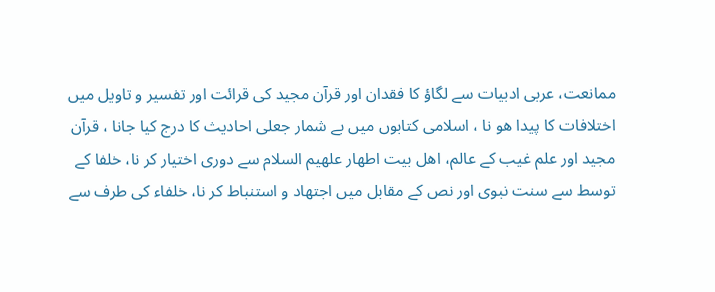ممانعت، عربی ادبیات سے لگاؤ کا فقدان اور قرآن مجید کی قرائت اور تفسیر و تاویل میں اختلافات کا پیدا هو نا ، اسلامی کتابوں میں بے شمار جعلی احادیث کا درج کیا جانا ، قرآن مجید اور علم غیب کے عالم، اهل بیت اطهار علهیم السلام سے دوری اختیار کر نا، خلفا کے توسط سے سنت نبوی اور نص کے مقابل میں اجتهاد و استنباط کر نا، خلفاء کی طرف سے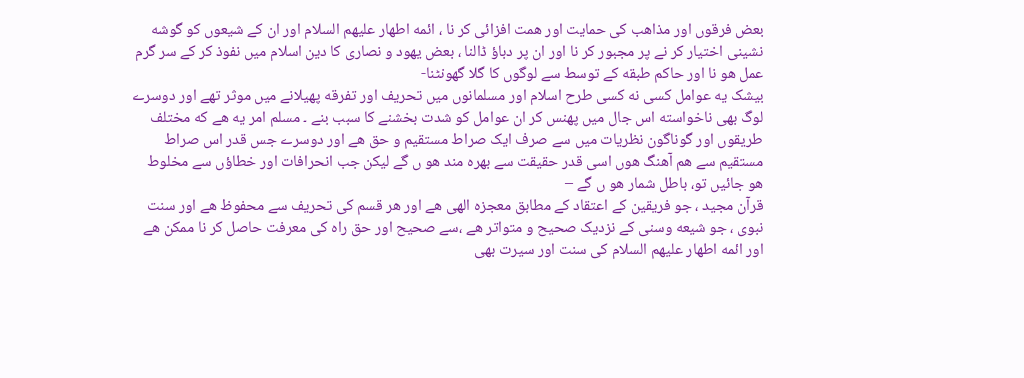بعض فرقوں اور مذاهب کی حمایت اور همت افزائی کر نا ، ائمه اطهار علیهم السلام اور ان کے شیعوں کو گوشه نشینی اختیار کر نے پر مجبور کر نا اور ان پر دباؤ ڈالنا ، بعض یهود و نصاری کا دین اسلام میں نفوذ کر کے سر گرم عمل هو نا اور حاکم طبقه کے توسط سے لوگوں کا گلا گھونٹنا-
بیشک یه عوامل کسی نه کسی طرح اسلام اور مسلمانوں میں تحریف اور تفرقه پھیلانے میں موثر تھے اور دوسرے لوگ بھی ناخواسته اس جال میں پھنس کر ان عوامل کو شدت بخشنے کا سبب بنے ۔ مسلم امر یه هے که مختلف طریقوں اور گوناگون نظریات میں سے صرف ایک صراط مستقیم و حق هے اور دوسرے جس قدر اس صراط مستقیم سے هم آهنگ هوں اسی قدر حقیقت سے بهره مند هو ں گے لیکن جب انحرافات اور خطاؤں سے مخلوط هو جائیں تو، باطل شمار هو ں گے –
قرآن مجید ، جو فریقین کے اعتقاد کے مطابق معجزه الهی هے اور هر قسم کی تحریف سے محفوظ هے اور سنت نبوی ، جو شیعه وسنی کے نزدیک صحیح و متواتر هے ،سے صحیح اور حق راه کی معرفت حاصل کر نا ممکن هے اور ائمه اطهار علیهم السلام کی سنت اور سیرت بھی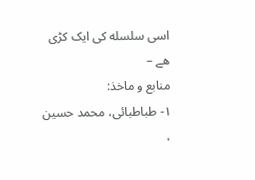اسی سلسله کی ایک کڑی هے –
منابع و ماخذ:
١- طباطبائی، محمد حسین ،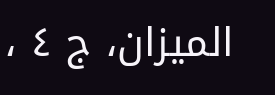المیزان، ج ٤ ،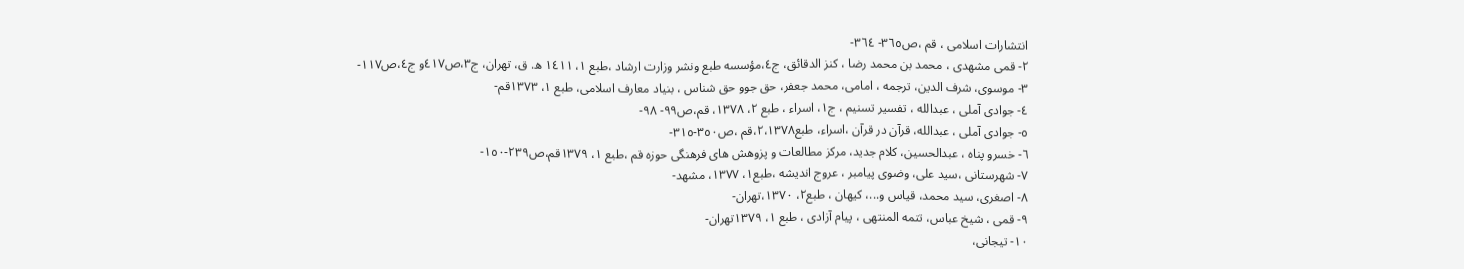انتشارات اسلامی ، قم ،ص٣٦٥- ٣٦٤-
٢- قمی مشهدی ، محمد بن محمد رضا ، کنز الدقائق، ج٤،مؤسسه طبع ونشر وزارت ارشاد ،طبع ١، ١٤١١ ه. ق، تهران، ج٣،ص٤١٧و ج٤،ص١١٧-
٣- موسوی، شرف الدین، ترجمه ، امامی، محمد جعفر، حق جوو حق شناس ، بنیاد معارف اسلامی، طبع ١، ١٣٧٣قم-
٤- جوادی آملی ، عبدالله ، تفسیر تسنیم ، ج١، اسراء ، طبع ٢، ١٣٧٨، قم،ص٩٩- ٩٨-
٥- جوادی آملی ، عبدالله، قرآن در قرآن ،اسراء، طبع٢،١٣٧٨،قم ،ص٣٥٠-٣١٥-
٦- خسرو پناه ، عبدالحسین، کلام جدید، مرکز مطالعات و پزوھش های فرهنگی حوزه قم ،طبع ١، ١٣٧٩قم،ص٢٣٩-١٥٠-
٧- شهرستانی ،سید علی، وضوی پیامبر ، عروج اندیشه ،طبع١، ١٣٧٧، مشهد-
٨- اصغری، سید محمد، قیاس و...، کیهان ، طبع٢، ١٣٧٠،تهران-
٩- قمی ، شیخ عباس، تتمه المنتهی ، پیام آزادی ، طبع ١، ١٣٧٩تهران-
١٠- تیجانی،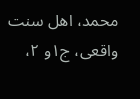محمد، اهل سنت واقعی، ج١و ٢،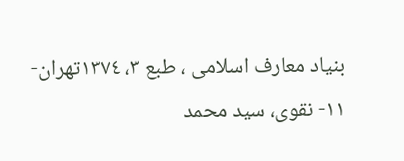بنیاد معارف اسلامی ، طبع ٣، ١٣٧٤تهران-
١١- نقوی، سید محمد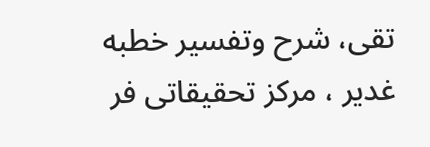تقی، شرح وتفسیر خطبه غدیر ، مرکز تحقیقاتی فر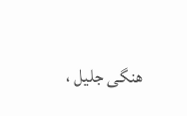ھنگی جلیل ،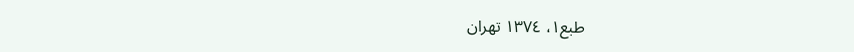طبع١، ١٣٧٤ تهران